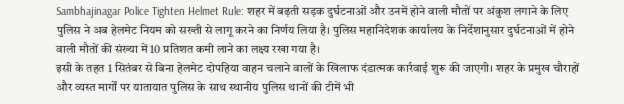Sambhajinagar Police Tighten Helmet Rule: शहर में बढ़ती सड़क दुर्घटनाओं और उनमें होने वाली मौतों पर अंकुश लगाने के लिए पुलिस ने अब हेलमेट नियम को सख्ती से लागू करने का निर्णय लिया है। पुलिस महानिदेशक कार्यालय के निर्देशानुसार दुर्घटनाओं में होने वाली मौतों की संख्या में 10 प्रतिशत कमी लाने का लक्ष्य रखा गया है।
इसी के तहत 1 सितंबर से बिना हेलमेट दोपहिया वाहन चलाने वालों के खिलाफ दंडात्मक कार्रवाई शुरू की जाएगी। शहर के प्रमुख चौराहों और व्यस्त मार्गों पर यातायात पुलिस के साथ स्थानीय पुलिस थानों की टीमें भी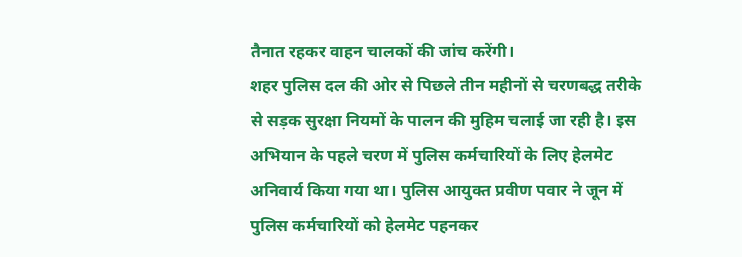तैनात रहकर वाहन चालकों की जांच करेंगी।
शहर पुलिस दल की ओर से पिछले तीन महीनों से चरणबद्ध तरीके से सड़क सुरक्षा नियमों के पालन की मुहिम चलाई जा रही है। इस अभियान के पहले चरण में पुलिस कर्मचारियों के लिए हेलमेट अनिवार्य किया गया था। पुलिस आयुक्त प्रवीण पवार ने जून में पुलिस कर्मचारियों को हेलमेट पहनकर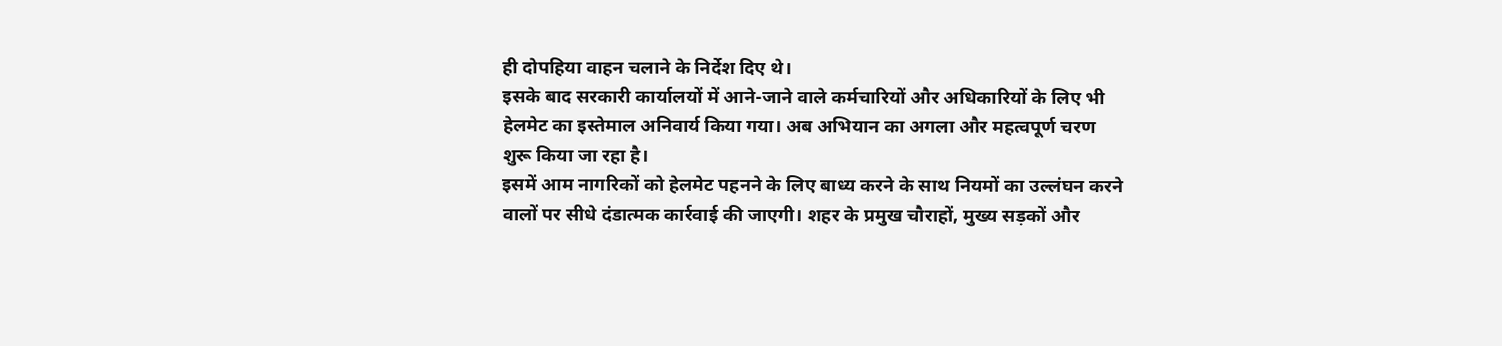ही दोपहिया वाहन चलाने के निर्देश दिए थे।
इसके बाद सरकारी कार्यालयों में आने-जाने वाले कर्मचारियों और अधिकारियों के लिए भी हेलमेट का इस्तेमाल अनिवार्य किया गया। अब अभियान का अगला और महत्वपूर्ण चरण शुरू किया जा रहा है।
इसमें आम नागरिकों को हेलमेट पहनने के लिए बाध्य करने के साथ नियमों का उल्लंघन करने वालों पर सीधे दंडात्मक कार्रवाई की जाएगी। शहर के प्रमुख चौराहों, मुख्य सड़कों और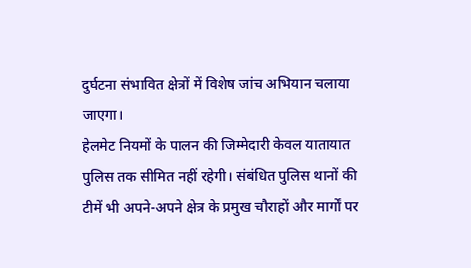दुर्घटना संभावित क्षेत्रों में विशेष जांच अभियान चलाया जाएगा।
हेलमेट नियमों के पालन की जिम्मेदारी केवल यातायात पुलिस तक सीमित नहीं रहेगी। संबंधित पुलिस थानों की टीमें भी अपने-अपने क्षेत्र के प्रमुख चौराहों और मार्गों पर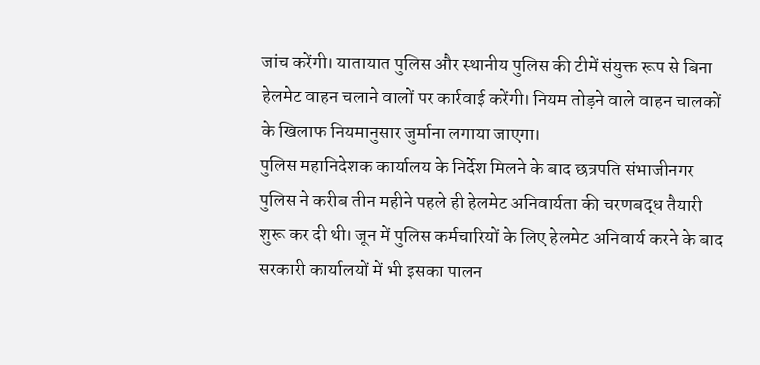जांच करेंगी। यातायात पुलिस और स्थानीय पुलिस की टीमें संयुक्त रूप से बिना हेलमेट वाहन चलाने वालों पर कार्रवाई करेंगी। नियम तोड़ने वाले वाहन चालकों के खिलाफ नियमानुसार जुर्माना लगाया जाएगा।
पुलिस महानिदेशक कार्यालय के निर्देश मिलने के बाद छत्रपति संभाजीनगर पुलिस ने करीब तीन महीने पहले ही हेलमेट अनिवार्यता की चरणबद्ध तैयारी शुरू कर दी थी। जून में पुलिस कर्मचारियों के लिए हेलमेट अनिवार्य करने के बाद सरकारी कार्यालयों में भी इसका पालन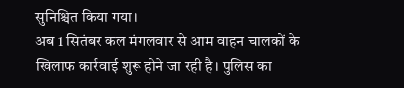सुनिश्चित किया गया।
अब 1 सितंबर कल मंगलवार से आम वाहन चालकों के खिलाफ कार्रवाई शुरू होने जा रही है। पुलिस का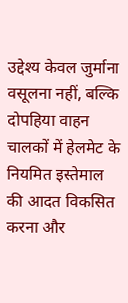उद्देश्य केवल जुर्माना वसूलना नहीं, बल्कि दोपहिया वाहन चालकों में हेलमेट के नियमित इस्तेमाल की आदत विकसित करना और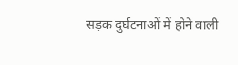सड़क दुर्घटनाओं में होने वाली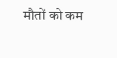मौतों को कम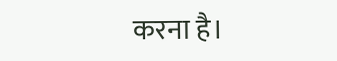करना है।